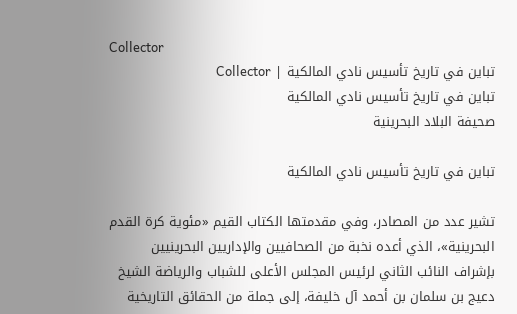Collector
تباين في تاريخ تأسيس نادي المالكية | Collector
تباين في تاريخ تأسيس نادي المالكية
صحيفة البلاد البحرينية

تباين في تاريخ تأسيس نادي المالكية

تشير عدد من المصادر، وفي مقدمتها الكتاب القيم «مئوية كرة القدم البحرينية»، الذي أعده نخبة من الصحافيين والإداريين البحرينيين بإشراف النائب الثاني لرئيس المجلس الأعلى للشباب والرياضة الشيخ دعيج بن سلمان بن أحمد آل خليفة، إلى جملة من الحقائق التاريخية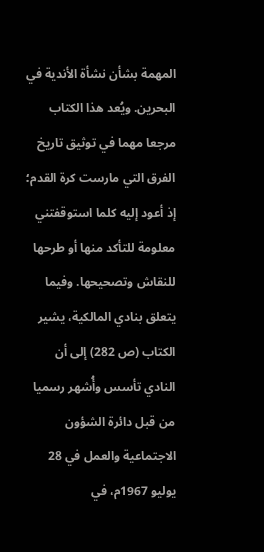المهمة بشأن نشأة الأندية في البحرين. ويُعد هذا الكتاب مرجعا مهما في توثيق تاريخ الفرق التي مارست كرة القدم؛ إذ أعود إليه كلما استوقفتني معلومة للتأكد منها أو طرحها للنقاش وتصحيحها. وفيما يتعلق بنادي المالكية، يشير الكتاب (ص 282) إلى أن النادي تأسس وأُشهر رسميا من قبل دائرة الشؤون الاجتماعية والعمل في 28 يوليو 1967م، في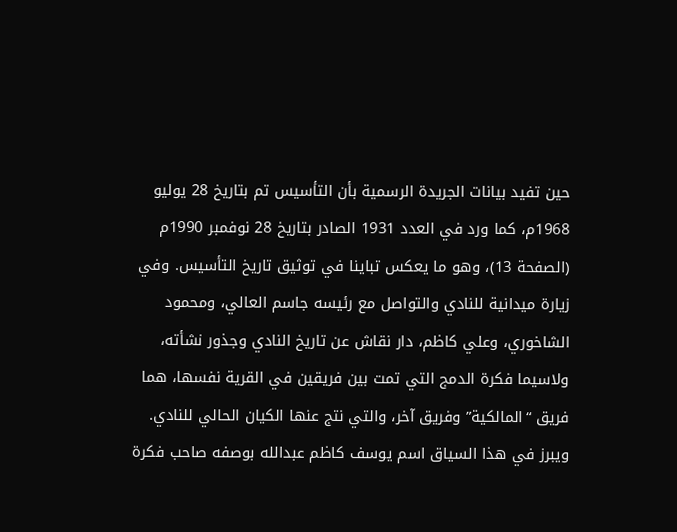حين تفيد بيانات الجريدة الرسمية بأن التأسيس تم بتاريخ 28 يوليو 1968م، كما ورد في العدد 1931 الصادر بتاريخ 28 نوفمبر 1990م (الصفحة 13)، وهو ما يعكس تباينا في توثيق تاريخ التأسيس. وفي زيارة ميدانية للنادي والتواصل مع رئيسه جاسم العالي، ومحمود الشاخوري، وعلي كاظم، دار نقاش عن تاريخ النادي وجذور نشأته، ولاسيما فكرة الدمج التي تمت بين فريقين في القرية نفسها، هما فريق “المالكية” وفريق آخر، والتي نتج عنها الكيان الحالي للنادي. ويبرز في هذا السياق اسم يوسف كاظم عبدالله بوصفه صاحب فكرة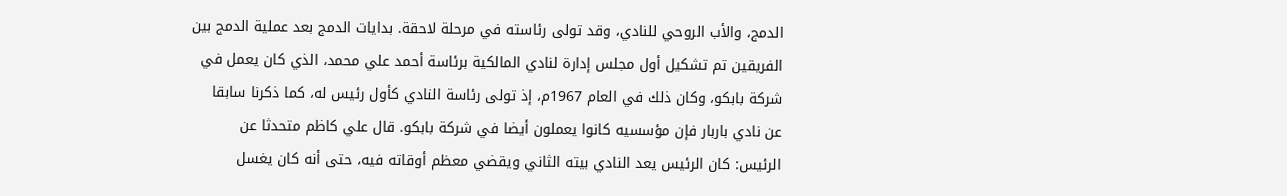الدمج، والأب الروحي للنادي، وقد تولى رئاسته في مرحلة لاحقة. بدايات الدمج بعد عملية الدمج بين الفريقين تم تشكيل أول مجلس إدارة لنادي المالكية برئاسة أحمد علي محمد، الذي كان يعمل في شركة بابكو، وكان ذلك في العام 1967م، إذ تولى رئاسة النادي كأول رئيس له، كما ذكرنا سابقا عن نادي باربار فإن مؤسسيه كانوا يعملون أيضا في شركة بابكو. قال علي كاظم متحدثا عن الرئيس: كان الرئيس يعد النادي بيته الثاني ويقضي معظم أوقاته فيه، حتى أنه كان يغسل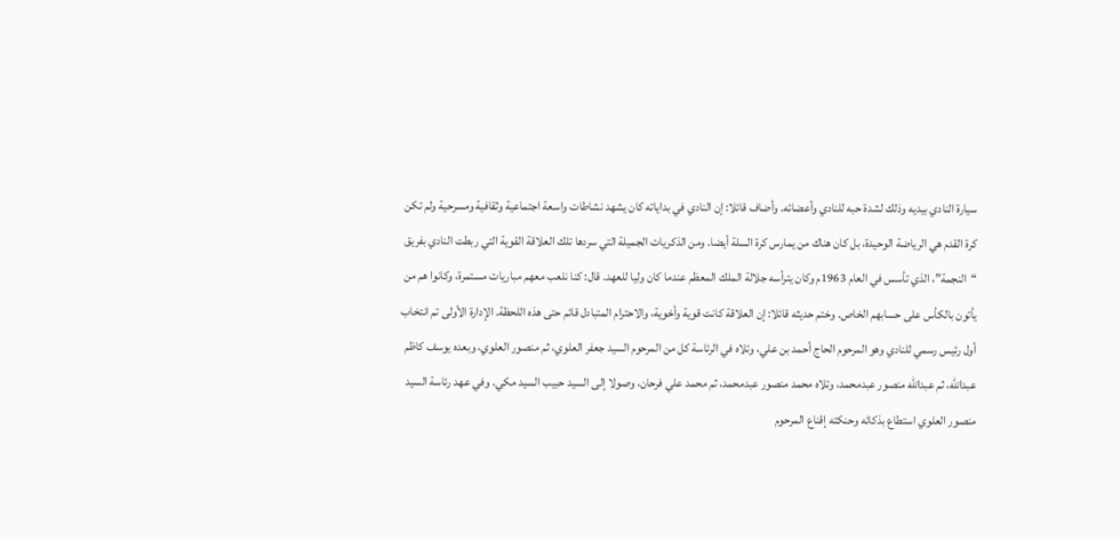سيارة النادي بيديه وذلك لشدة حبه للنادي وأعضائه. وأضاف قائلا: إن النادي في بداياته كان يشهد نشاطات واسعة اجتماعية وثقافية ومسرحية ولم تكن كرة القدم هي الرياضة الوحيدة، بل كان هناك من يمارس كرة السلة أيضا. ومن الذكريات الجميلة التي سردها تلك العلاقة القوية التي ربطت النادي بفريق “النجمة”، الذي تأسس في العام 1963م وكان يترأسه جلالة الملك المعظم عندما كان وليا للعهد. قال: كنا نلعب معهم مباريات مستمرة، وكانوا هم من يأتون بالكأس على حسابهم الخاص. وختم حديثه قائلا: إن العلاقة كانت قوية وأخوية، والاحترام المتبادل قائم حتى هذه اللحظة. الإدارة الأولى تم انتخاب أول رئيس رسمي للنادي وهو المرحوم الحاج أحمد بن علي، وتلاه في الرئاسة كل من المرحوم السيد جعفر العلوي، ثم منصور العلوي، وبعده يوسف كاظم عبدالله، ثم عبدالله منصور عبدمحمد، وتلاه محمد منصور عبدمحمد، ثم محمد علي فرحان، وصولا إلى السيد حبيب السيد مكي. وفي عهد رئاسة السيد منصور العلوي استطاع بذكائه وحنكته إقناع المرحوم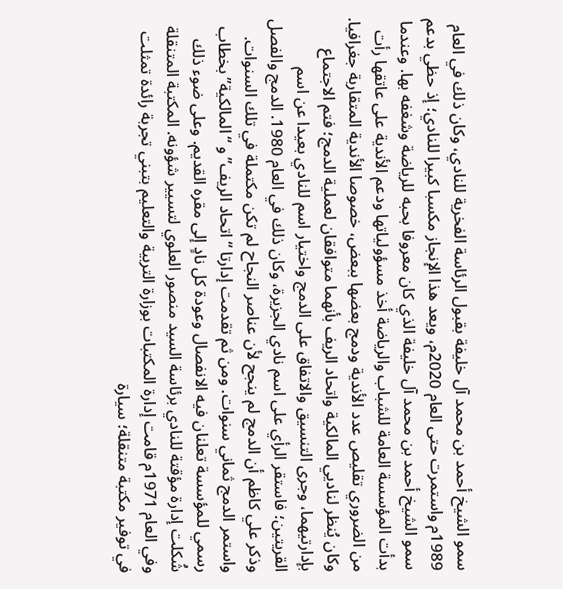سمو الشيخ أحمد بن محمد آل خليفة بقبول الرئاسة الفخرية للنادي، وكان ذلك في العام 1989م واستمرت حتى العام 2020م، ويعد هذا الإنجاز مكسبا كبيرا للنادي؛ إذ حظي بدعم سمو الشيخ أحمد بن محمد آل خليفة الذي كان معروفا بحبه للرياضة وشغفه بها. وعندما بدأت المؤسسة العامة للشباب والرياضة أخذ مسؤولياتها ودعم الأندية على عاتقها رأت من الضروري تقليص عدد الأندية ودمج بعضها ببعض، خصوصا الأندية المتقاربة جغرافيا. وكان يُنظر لناديي المالكية واتحاد الريف بأنهما متوافقان لعملية الدمج؛ فتم الاجتماع بإدارتيهما، وجرى التنسيق والاتفاق على الدمج واختيار اسم للنادي بعيدا عن اسم القريتين؛ فاستقر الرأي على اسم نادي الجزيرة، وكان ذلك في العام 1980. الدمج والفصل وذكر علي كاظم أن الدمج لم ينجح لأن عناصر النجاح لم تكن مكتملة في تلك السنوات. واستمر الدمج ثماني سنوات. ومن ثم تقدمت إدارتا “اتحاد الريف” و “المالكية” بخطاب رسمي للمؤسسة تعلنان فيه الانفصال وعودة كل نادٍ إلى مقره القديم. وعلى ضوء ذلك شُكلت إدارة مؤقتة للنادي برئاسة السيد منصور العلوي لتسيير شؤونه. المكتبة المتنقلة وفي العام 1971م قامت إدارة المكتبات بوزارة التربية والتعليم بتبني تجربة رائدة تمثلت في توفير مكتبة متنقلة؛ سيارة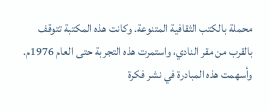محملة بالكتب الثقافية المتنوعة. وكانت هذه المكتبة تتوقف بالقرب من مقر النادي، واستمرت هذه التجربة حتى العام 1976م. وأسهمت هذه المبادرة في نشر فكرة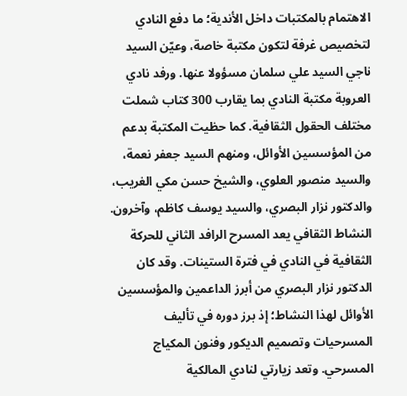الاهتمام بالمكتبات داخل الأندية؛ ما دفع النادي لتخصيص غرفة لتكون مكتبة خاصة، وعيّن السيد ناجي السيد علي سلمان مسؤولا عنها. ورفد نادي العروبة مكتبة النادي بما يقارب 300 كتاب شملت مختلف الحقول الثقافية. كما حظيت المكتبة بدعم من المؤسسين الأوائل، ومنهم السيد جعفر نعمة، والسيد منصور العلوي، والشيخ حسن مكي الغريب، والدكتور نزار البصري، والسيد يوسف كاظم، وآخرون. النشاط الثقافي يعد المسرح الرافد الثاني للحركة الثقافية في النادي في فترة الستينات. وقد كان الدكتور نزار البصري من أبرز الداعمين والمؤسسين الأوائل لهذا النشاط؛ إذ برز دوره في تأليف المسرحيات وتصميم الديكور وفنون المكياج المسرحي. وتعد زيارتي لنادي المالكية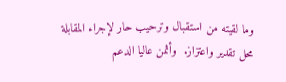وما لقيته من استقبال وترحيب حار لإجراء المقابلة محل تقدير واعتزاز.  وأثمن عاليا الدعم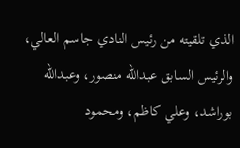الذي تلقيته من رئيس النادي جاسم العالي، والرئيس السابق عبدالله منصور، وعبدالله بوراشد، وعلي كاظم، ومحمود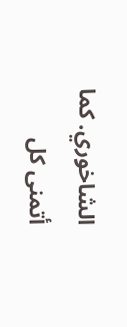الشاخوري. كما أتمنى كل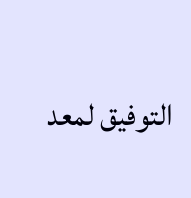التوفيق لمعد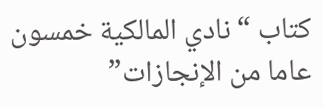كتاب “نادي المالكية خمسون عاما من الإنجازات”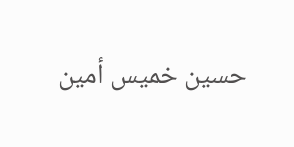حسين خميس أمين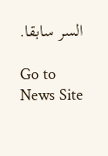السر سابقا.

Go to News Site